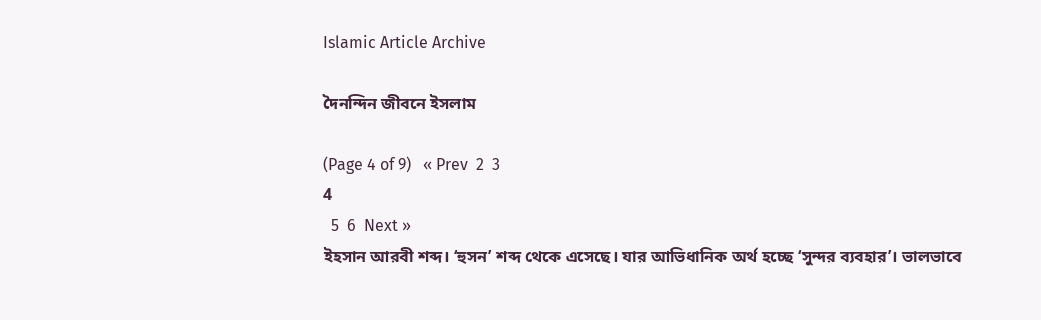Islamic Article Archive

দৈনন্দিন জীবনে ইসলাম

(Page 4 of 9)   « Prev  2  3
4
  5  6  Next »
ইহসান আরবী শব্দ। ‘হুসন’ শব্দ থেকে এসেছে। যার আভিধানিক অর্থ হচ্ছে ‘সুন্দর ব্যবহার’। ভালভাবে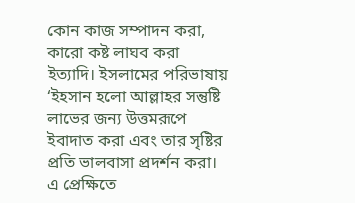কোন কাজ সম্পাদন করা, কারো কষ্ট লাঘব করা ইত্যাদি। ইসলামের পরিভাষায় ‘ইহসান হলো আল্লাহর সন্তুষ্টি লাভের জন্য উত্তমরূপে ইবাদাত করা এবং তার সৃষ্টির প্রতি ভালবাসা প্রদর্শন করা। এ প্রেক্ষিতে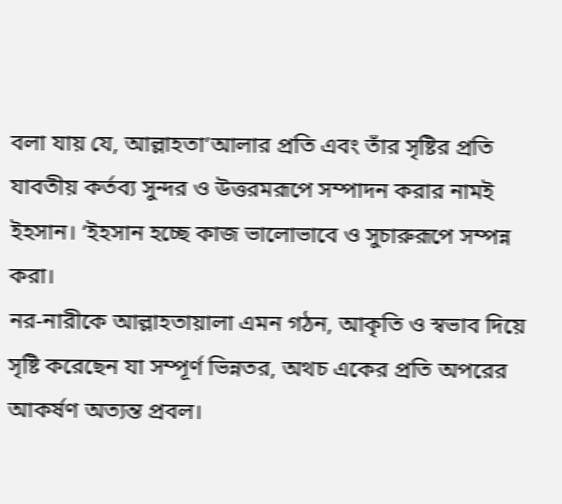বলা যায় যে, আল্লাহতা’আলার প্রতি এবং তাঁর সৃষ্টির প্রতি যাবতীয় কর্তব্য সুন্দর ও উত্তরমরূপে সম্পাদন করার নামই ইহসান। ‘ইহসান হচ্ছে কাজ ভালোভাবে ও সুচারুরূপে সম্পন্ন করা।
নর-নারীকে আল্লাহতায়ালা এমন গঠন, আকৃতি ও স্বভাব দিয়ে সৃষ্টি করেছেন যা সম্পূর্ণ ভিন্নতর, অথচ একের প্রতি অপরের আকর্ষণ অত্যন্ত প্রবল।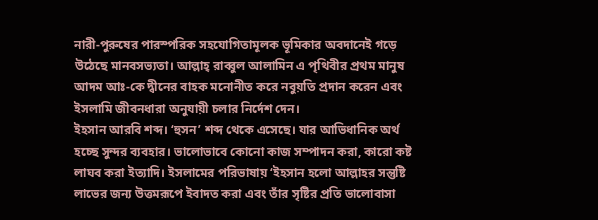নারী-পুরুষের পারস্পরিক সহযোগিতামূলক ভূমিকার অবদানেই গড়ে উঠেছে মানবসভ্যতা। আল্লাহ্‌ রাব্বুল আলামিন এ পৃথিবীর প্রথম মানুষ আদম আঃ-কে দ্বীনের বাহক মনোনীত করে নবুয়তি প্রদান করেন এবং ইসলামি জীবনধারা অনুযায়ী চলার নির্দেশ দেন।
ইহসান আরবি শব্দ। ‘হুসন’ শব্দ থেকে এসেছে। যার আভিধানিক অর্থ হচ্ছে সুন্দর ব্যবহার। ভালোভাবে কোনো কাজ সম্পাদন করা, কারো কষ্ট লাঘব করা ইত্যাদি। ইসলামের পরিভাষায় ‘ইহসান হলো আল্লাহর সন্তুষ্টি লাভের জন্য উত্তমরূপে ইবাদত করা এবং তাঁর সৃষ্টির প্রতি ভালোবাসা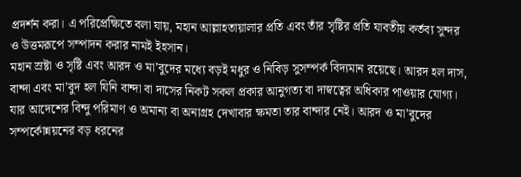প্রদর্শন করা। এ পরিপ্রেক্ষিতে বলা যায়, মহান আল্লাহতায়ালার প্রতি এবং তাঁর সৃষ্টির প্রতি যাবতীয় কর্তব্য সুন্দর ও উত্তমরূপে সম্পাদন করার নামই ইহসান।
মহান স্রষ্টা ও সৃষ্টি এবং আরদ ও মা’বুদের মধ্যে বড়ই মধুর ও নিবিড় সুসম্পর্ক বিদ্যমান রয়েছে। আরদ হল দাস, বান্দা এবং মা’বুদ হল যিনি বান্দা বা দাসের নিকট সকল প্রকার আনুগত্য বা দাস্বত্বের অধিকার পাওয়ার যোগ্য। যার আদেশের বিন্দু পরিমাণ ও অমান্য বা অনাগ্রহ দেখাবার ক্ষমতা তার বান্দার নেই। আরদ ও মা’বুদের সম্পর্কোন্নয়নের বড় ধরনের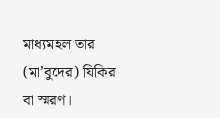মাধ্যমহল তার (মা’বুদের) যিকির বা স্মরণ।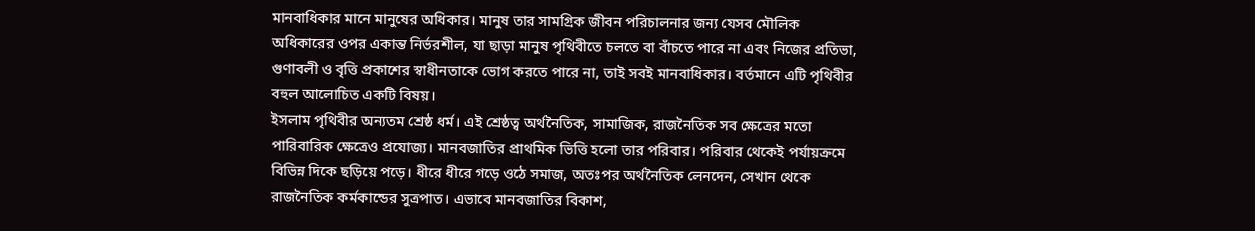মানবাধিকার মানে মানুষের অধিকার। মানুষ তার সামগ্রিক জীবন পরিচালনার জন্য যেসব মৌলিক অধিকারের ওপর একান্ত নির্ভরশীল, যা ছাড়া মানুষ পৃথিবীতে চলতে বা বাঁচতে পারে না এবং নিজের প্রতিভা, গুণাবলী ও বৃত্তি প্রকাশের স্বাধীনতাকে ভোগ করতে পারে না, তাই সবই মানবাধিকার। বর্তমানে এটি পৃথিবীর বহুল আলোচিত একটি বিষয়।
ইসলাম পৃথিবীর অন্যতম শ্রেষ্ঠ ধর্ম। এই শ্রেষ্ঠত্ব অর্থনৈতিক, সামাজিক, রাজনৈতিক সব ক্ষেত্রের মতো পারিবারিক ক্ষেত্রেও প্রযোজ্য। মানবজাতির প্রাথমিক ভিত্তি হলো তার পরিবার। পরিবার থেকেই পর্যায়ক্রমে বিভিন্ন দিকে ছড়িয়ে পড়ে। ধীরে ধীরে গড়ে ওঠে সমাজ, অতঃপর অর্থনৈতিক লেনদেন, সেখান থেকে রাজনৈতিক কর্মকান্ডের সুত্রপাত। এভাবে মানবজাতির বিকাশ,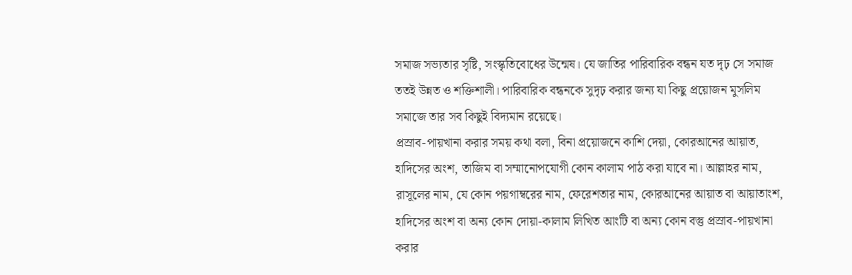সমাজ সভ্যতার সৃষ্টি, সংস্কৃতিবোধের উন্মেষ। যে জাতির পারিবারিক বন্ধন যত দৃঢ় সে সমাজ ততই উন্নত ও শক্তিশালী। পারিবারিক বন্ধনকে সুদৃঢ় করার জন্য যা কিছু প্রয়োজন মুসলিম সমাজে তার সব কিছুই বিদ্যমান রয়েছে।
প্রস্রাব-পায়খানা করার সময় কথা বলা, বিনা প্রয়োজনে কাশি দেয়া, কোরআনের আয়াত, হাদিসের অংশ, তাজিম বা সম্মানোপযোগী কোন কালাম পাঠ করা যাবে না। আল্লাহর নাম, রাসূলের নাম, যে কোন পয়গাম্বরের নাম, ফেরেশতার নাম, কোরআনের আয়াত বা আয়াতাংশ, হাদিসের অংশ বা অন্য কোন দোয়া-কালাম লিখিত আংটি বা অন্য কোন বস্তু প্রস্রাব-পায়খানা করার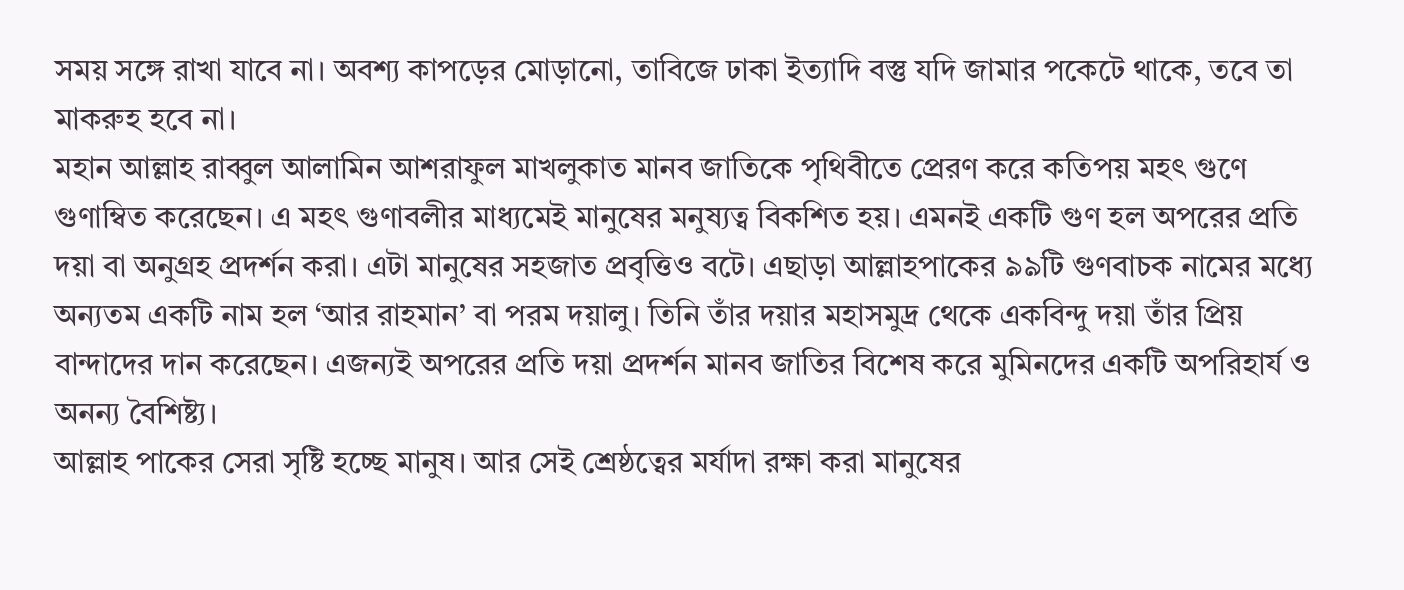সময় সঙ্গে রাখা যাবে না। অবশ্য কাপড়ের মোড়ানো, তাবিজে ঢাকা ইত্যাদি বস্তু যদি জামার পকেটে থাকে, তবে তা মাকরুহ হবে না।
মহান আল্লাহ রাব্বুল আলামিন আশরাফুল মাখলুকাত মানব জাতিকে পৃথিবীতে প্রেরণ করে কতিপয় মহৎ গুণে গুণাম্বিত করেছেন। এ মহৎ গুণাবলীর মাধ্যমেই মানুষের মনুষ্যত্ব বিকশিত হয়। এমনই একটি গুণ হল অপরের প্রতি দয়া বা অনুগ্রহ প্রদর্শন করা। এটা মানুষের সহজাত প্রবৃত্তিও বটে। এছাড়া আল্লাহপাকের ৯৯টি গুণবাচক নামের মধ্যে অন্যতম একটি নাম হল ‘আর রাহমান’ বা পরম দয়ালু। তিনি তাঁর দয়ার মহাসমুদ্র থেকে একবিন্দু দয়া তাঁর প্রিয় বান্দাদের দান করেছেন। এজন্যই অপরের প্রতি দয়া প্রদর্শন মানব জাতির বিশেষ করে মুমিনদের একটি অপরিহার্য ও অনন্য বৈশিষ্ট্য।
আল্লাহ পাকের সেরা সৃষ্টি হচ্ছে মানুষ। আর সেই শ্রেষ্ঠত্বের মর্যাদা রক্ষা করা মানুষের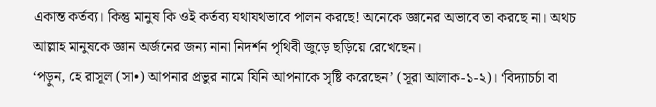একান্ত কর্তব্য। কিন্তু মানুষ কি ওই কর্তব্য যথাযথভাবে পালন করছে! অনেকে জ্ঞানের অভাবে তা করছে না। অথচ আল্লাহ মানুষকে জ্ঞান অর্জনের জন্য নানা নিদর্শন পৃথিবী জুড়ে ছড়িয়ে রেখেছেন।
‘পড়ুন, হে রাসূল (সা•) আপনার প্রভুর নামে যিনি আপনাকে সৃষ্টি করেছেন’ (সূরা আলাক-১-২)। ‘বিদ্যাচর্চা বা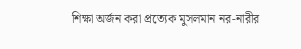শিক্ষা অর্জন করা প্রত্যেক মুসলমান নর-নারীর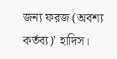জন্য ফরজ (অবশ্য কর্তব্য)’ হাদিস।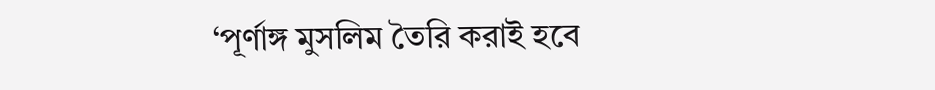‘পূর্ণাঙ্গ মুসলিম তৈরি করাই হবে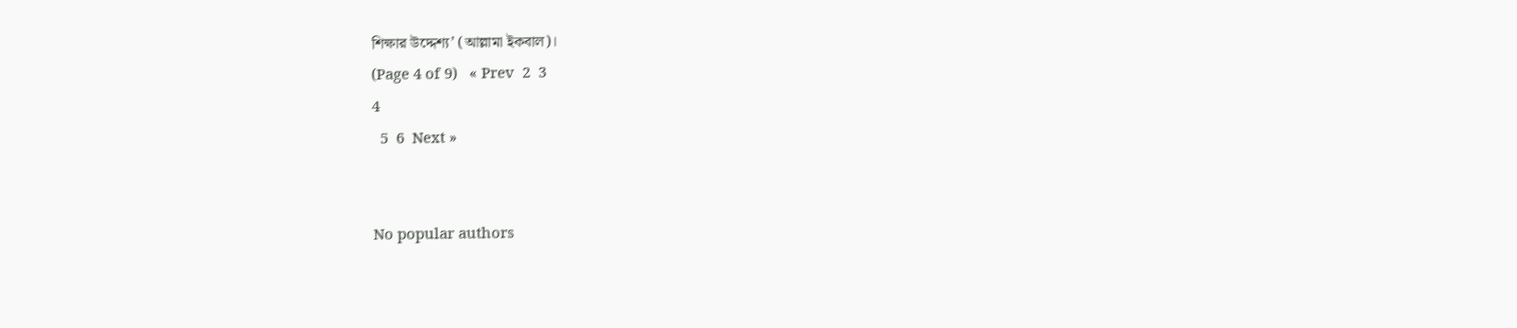শিক্ষার উদ্দেশ্য’ (আল্লামা ইকবাল)।
(Page 4 of 9)   « Prev  2  3
4
  5  6  Next »


No popular authors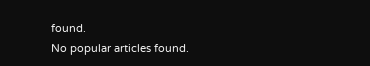found.
No popular articles found.